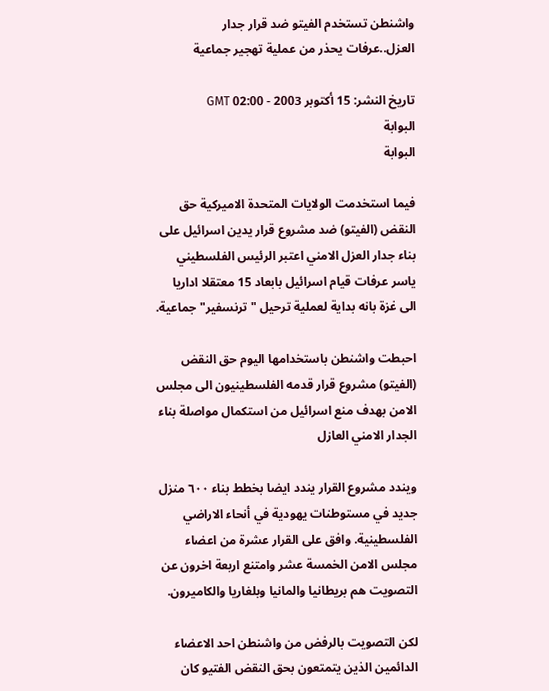واشنطن تستخدم الفيتو ضد قرار جدار العزل..عرفات يحذر من عملية تهجير جماعية

تاريخ النشر: 15 أكتوبر 2003 - 02:00 GMT
البوابة
البوابة

فيما استخدمت الولايات المتحدة الاميركية حق النقض (الفيتو) ضد مشروع قرار يدين اسرائيل على بناء جدار العزل الامني اعتبر الرئيس الفلسطيني ياسر عرفات قيام اسرائيل بابعاد 15 معتقلا اداريا الى غزة بانه بداية لعملية ترحيل "ترنسفير" جماعية.

احبطت واشنطن باستخدامها اليوم حق النقض (الفيتو) مشروع قرار قدمه الفلسطينيون الى مجلس الامن بهدف منع اسرائيل من استكمال مواصلة بناء الجدار الامني العازل

ويندد مشروع القرار يندد ايضا بخطط بناء ٦٠٠ منزل جديد في مستوطنات يهودية في أنحاء الاراضي الفلسطينية. وافق على القرار عشرة من اعضاء مجلس الامن الخمسة عشر وامتنع اربعة اخرون عن التصويت هم بريطانيا والمانيا وبلغاريا والكاميرون.

لكن التصويت بالرفض من واشنطن احد الاعضاء الدائمين الذين يتمتعون بحق النقض الفتيو كان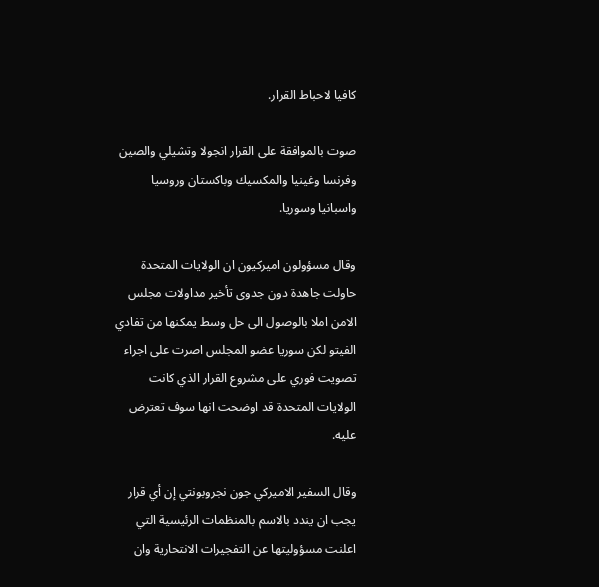كافيا لاحباط القرار.

صوت بالموافقة على القرار انجولا وتشيلي والصين وفرنسا وغينيا والمكسيك وباكستان وروسيا واسبانيا وسوريا.

وقال مسؤولون اميركيون ان الولايات المتحدة حاولت جاهدة دون جدوى تأخير مداولات مجلس الامن املا بالوصول الى حل وسط يمكنها من تفادي الفيتو لكن سوريا عضو المجلس اصرت على اجراء تصويت فوري على مشروع القرار الذي كانت الولايات المتحدة قد اوضحت انها سوف تعترض عليه.

وقال السفير الاميركي جون نجروبونتي إن أي قرار يجب ان يندد بالاسم بالمنظمات الرئيسية التي اعلنت مسؤوليتها عن التفجيرات الانتحارية وان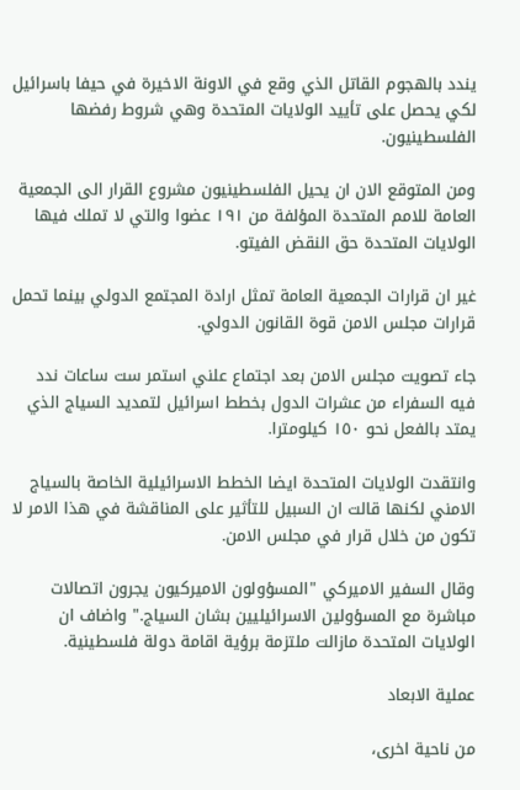يندد بالهجوم القاتل الذي وقع في الاونة الاخيرة في حيفا باسرائيل لكي يحصل على تأييد الولايات المتحدة وهي شروط رفضها الفلسطينيون.

ومن المتوقع الان ان يحيل الفلسطينيون مشروع القرار الى الجمعية العامة للامم المتحدة المؤلفة من ١٩١ عضوا والتي لا تملك فيها الولايات المتحدة حق النقض الفيتو.

غير ان قرارات الجمعية العامة تمثل ارادة المجتمع الدولي بينما تحمل قرارات مجلس الامن قوة القانون الدولي.

جاء تصويت مجلس الامن بعد اجتماع علني استمر ست ساعات ندد فيه السفراء من عشرات الدول بخطط اسرائيل لتمديد السياج الذي يمتد بالفعل نحو ١٥٠ كيلومترا.

وانتقدت الولايات المتحدة ايضا الخطط الاسرائيلية الخاصة بالسياج الامني لكنها قالت ان السبيل للتأثير على المناقشة في هذا الامر لا تكون من خلال قرار في مجلس الامن.

وقال السفير الاميركي "المسؤولون الاميركيون يجرون اتصالات مباشرة مع المسؤولين الاسرائيليين بشان السياج." واضاف ان الولايات المتحدة مازالت ملتزمة برؤية اقامة دولة فلسطينية.

عملية الابعاد

من ناحية اخرى،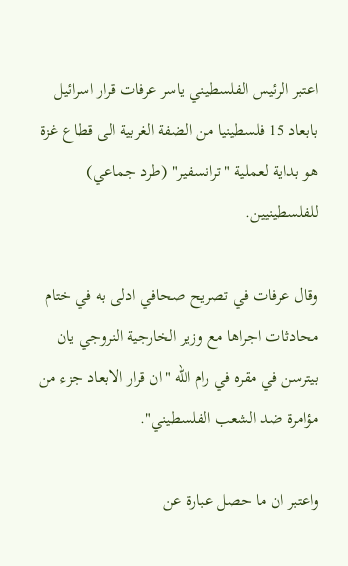اعتبر الرئيس الفلسطيني ياسر عرفات قرار اسرائيل بابعاد 15 فلسطينيا من الضفة الغربية الى قطاع غزة هو بداية لعملية "ترانسفير" (طرد جماعي) للفلسطينيين.

وقال عرفات في تصريح صحافي ادلى به في ختام محادثات اجراها مع وزير الخارجية النروجي يان بيترسن في مقره في رام الله "ان قرار الابعاد جزء من مؤامرة ضد الشعب الفلسطيني".

واعتبر ان ما حصل عبارة عن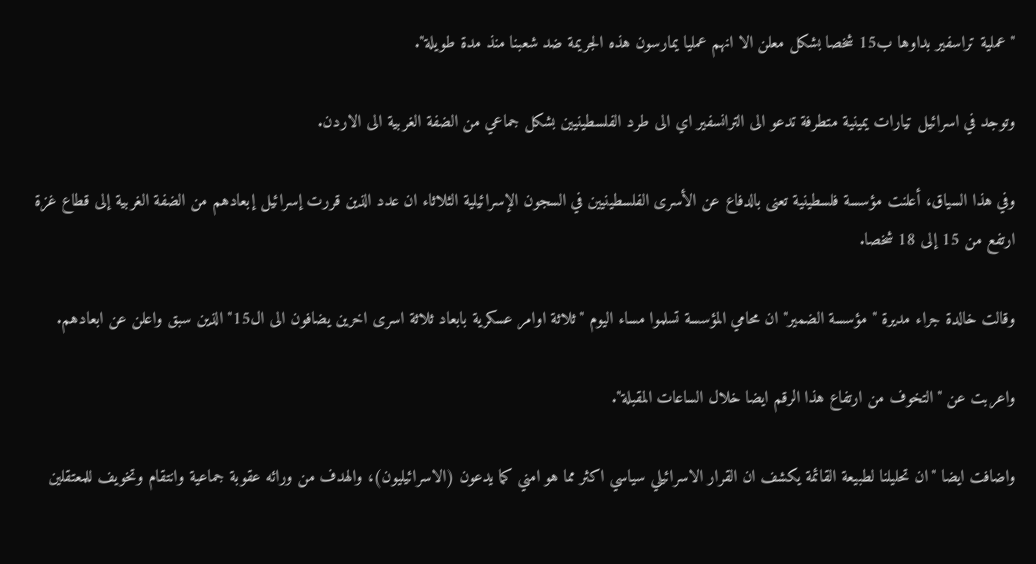"عملية تراسفير بداوها ب15 شخصا بشكل معلن الا انهم عمليا يمارسون هذه الجريمة ضد شعبنا منذ مدة طويلة".

وتوجد في اسرائيل تيارات يمينية متطرفة تدعو الى الترانسفير اي الى طرد الفلسطينيين بشكل جماعي من الضفة الغربية الى الاردن.

وفي هذا السياق، أعلنت مؤسسة فلسطينية تعنى بالدفاع عن الأسرى الفلسطينيين في السجون الإسرائيلية الثلاثاء ان عدد الذين قررت إسرائيل إبعادهم من الضفة الغربية إلى قطاع غزة ارتفع من 15 إلى 18 شخصا.

وقالت خالدة جراء مديرة "مؤسسة الضمير" ان محامي المؤسسة تسلموا مساء اليوم "ثلاثة اوامر عسكرية بابعاد ثلاثة اسرى اخرين يضافون الى ال15" الذين سبق واعلن عن ابعادهم.

واعربت عن "التخوف من ارتفاع هذا الرقم ايضا خلال الساعات المقبلة".

واضافت ايضا "ان تحليلنا لطبيعة القائمة يكشف ان القرار الاسرائيلي سياسي اكثر مما هو امني كما يدعون (الاسرائيليون)، والهدف من ورائه عقوبة جماعية وانتقام وتخويف للمعتقلين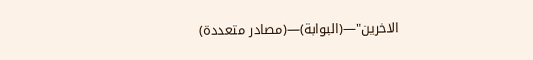الاخرين"—(البوابة)—(مصادر متعددة)